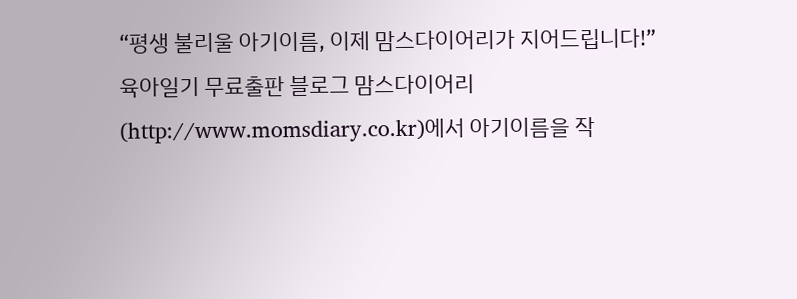“평생 불리울 아기이름, 이제 맘스다이어리가 지어드립니다!” 육아일기 무료출판 블로그 맘스다이어리(http://www.momsdiary.co.kr)에서 아기이름을 작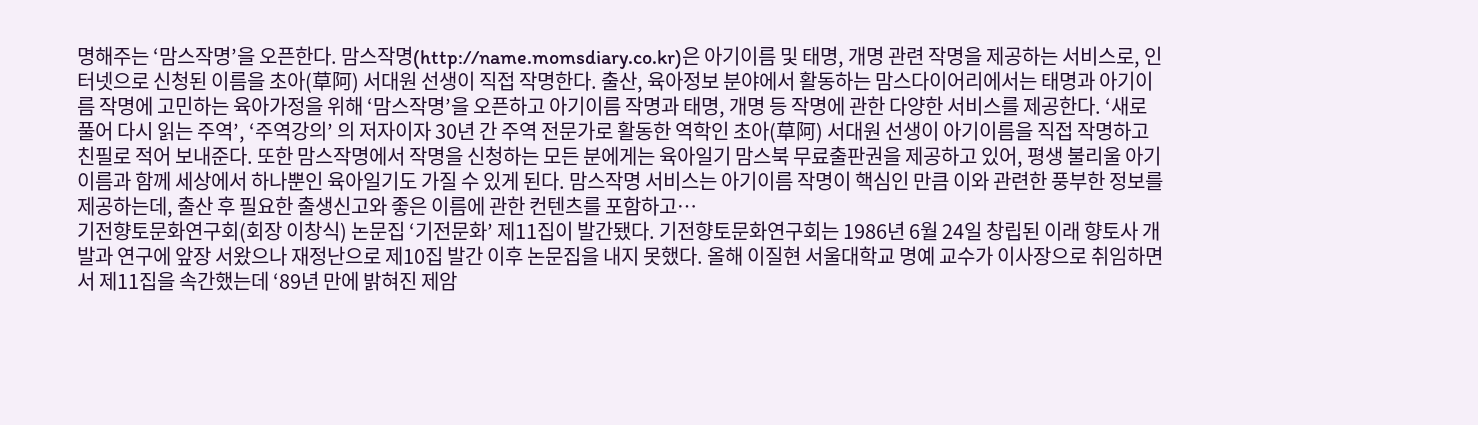명해주는 ‘맘스작명’을 오픈한다. 맘스작명(http://name.momsdiary.co.kr)은 아기이름 및 태명, 개명 관련 작명을 제공하는 서비스로, 인터넷으로 신청된 이름을 초아(草阿) 서대원 선생이 직접 작명한다. 출산, 육아정보 분야에서 활동하는 맘스다이어리에서는 태명과 아기이름 작명에 고민하는 육아가정을 위해 ‘맘스작명’을 오픈하고 아기이름 작명과 태명, 개명 등 작명에 관한 다양한 서비스를 제공한다. ‘새로 풀어 다시 읽는 주역’, ‘주역강의’ 의 저자이자 30년 간 주역 전문가로 활동한 역학인 초아(草阿) 서대원 선생이 아기이름을 직접 작명하고 친필로 적어 보내준다. 또한 맘스작명에서 작명을 신청하는 모든 분에게는 육아일기 맘스북 무료출판권을 제공하고 있어, 평생 불리울 아기이름과 함께 세상에서 하나뿐인 육아일기도 가질 수 있게 된다. 맘스작명 서비스는 아기이름 작명이 핵심인 만큼 이와 관련한 풍부한 정보를 제공하는데, 출산 후 필요한 출생신고와 좋은 이름에 관한 컨텐츠를 포함하고…
기전향토문화연구회(회장 이창식) 논문집 ‘기전문화’ 제11집이 발간됐다. 기전향토문화연구회는 1986년 6월 24일 창립된 이래 향토사 개발과 연구에 앞장 서왔으나 재정난으로 제10집 발간 이후 논문집을 내지 못했다. 올해 이질현 서울대학교 명예 교수가 이사장으로 취임하면서 제11집을 속간했는데 ‘89년 만에 밝혀진 제암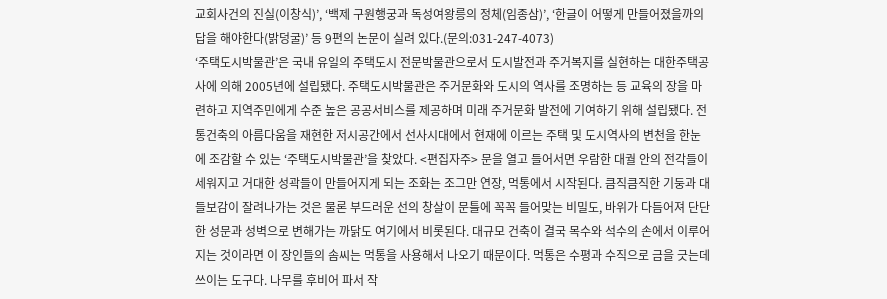교회사건의 진실(이창식)’, ‘백제 구원행궁과 독성여왕릉의 정체(임종삼)’, ‘한글이 어떻게 만들어졌을까의 답을 해야한다(밝덩굴)’ 등 9편의 논문이 실려 있다.(문의:031-247-4073)
‘주택도시박물관’은 국내 유일의 주택도시 전문박물관으로서 도시발전과 주거복지를 실현하는 대한주택공사에 의해 2005년에 설립됐다. 주택도시박물관은 주거문화와 도시의 역사를 조명하는 등 교육의 장을 마련하고 지역주민에게 수준 높은 공공서비스를 제공하며 미래 주거문화 발전에 기여하기 위해 설립됐다. 전통건축의 아름다움을 재현한 저시공간에서 선사시대에서 현재에 이르는 주택 및 도시역사의 변천을 한눈에 조감할 수 있는 ‘주택도시박물관’을 찾았다. <편집자주> 문을 열고 들어서면 우람한 대궐 안의 전각들이 세워지고 거대한 성곽들이 만들어지게 되는 조화는 조그만 연장, 먹통에서 시작된다. 큼직큼직한 기둥과 대들보감이 잘려나가는 것은 물론 부드러운 선의 창살이 문틀에 꼭꼭 들어맞는 비밀도, 바위가 다듬어져 단단한 성문과 성벽으로 변해가는 까닭도 여기에서 비롯된다. 대규모 건축이 결국 목수와 석수의 손에서 이루어지는 것이라면 이 장인들의 솜씨는 먹통을 사용해서 나오기 때문이다. 먹통은 수평과 수직으로 금을 긋는데 쓰이는 도구다. 나무를 후비어 파서 작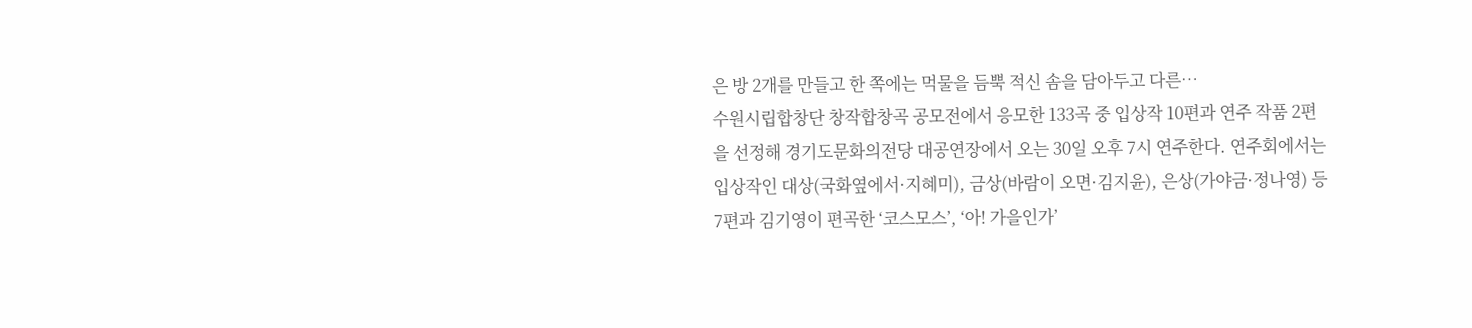은 방 2개를 만들고 한 쪽에는 먹물을 듬뿍 적신 솜을 담아두고 다른…
수원시립합창단 창작합창곡 공모전에서 응모한 133곡 중 입상작 10편과 연주 작품 2편을 선정해 경기도문화의전당 대공연장에서 오는 30일 오후 7시 연주한다. 연주회에서는 입상작인 대상(국화옆에서·지혜미), 금상(바람이 오면·김지윤), 은상(가야금·정나영) 등 7편과 김기영이 편곡한 ‘코스모스’, ‘아! 가을인가’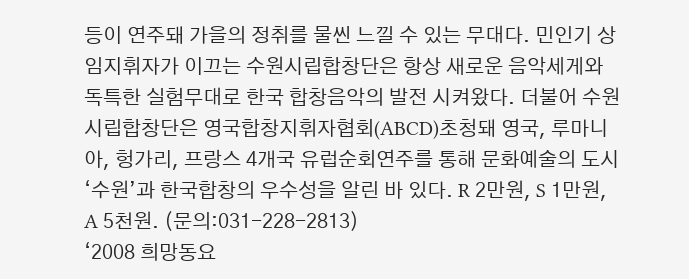등이 연주돼 가을의 정취를 물씬 느낄 수 있는 무대다. 민인기 상임지휘자가 이끄는 수원시립합창단은 항상 새로운 음악세게와 독특한 실험무대로 한국 합창음악의 발전 시켜왔다. 더불어 수원시립합창단은 영국합창지휘자협회(ABCD)초청돼 영국, 루마니아, 헝가리, 프랑스 4개국 유럽순회연주를 통해 문화예술의 도시 ‘수원’과 한국합창의 우수성을 알린 바 있다. R 2만원, S 1만원, A 5천원. (문의:031-228-2813)
‘2008 희망동요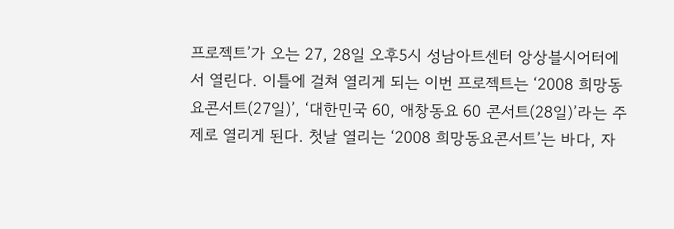프로젝트’가 오는 27, 28일 오후5시 성남아트센터 앙상블시어터에서 열린다. 이틀에 걸쳐 열리게 되는 이번 프로젝트는 ‘2008 희망동요콘서트(27일)’, ‘대한민국 60, 애창동요 60 콘서트(28일)’라는 주제로 열리게 된다. 첫날 열리는 ‘2008 희망동요콘서트’는 바다, 자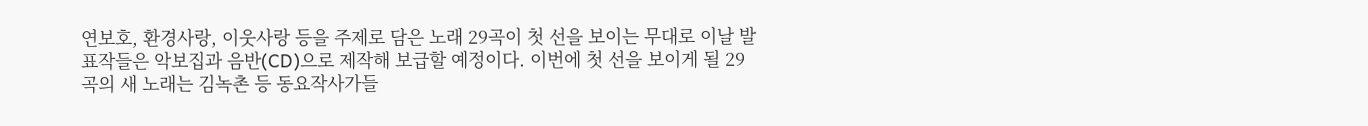연보호, 환경사랑, 이웃사랑 등을 주제로 담은 노래 29곡이 첫 선을 보이는 무대로 이날 발표작들은 악보집과 음반(CD)으로 제작해 보급할 예정이다. 이번에 첫 선을 보이게 될 29곡의 새 노래는 김녹촌 등 동요작사가들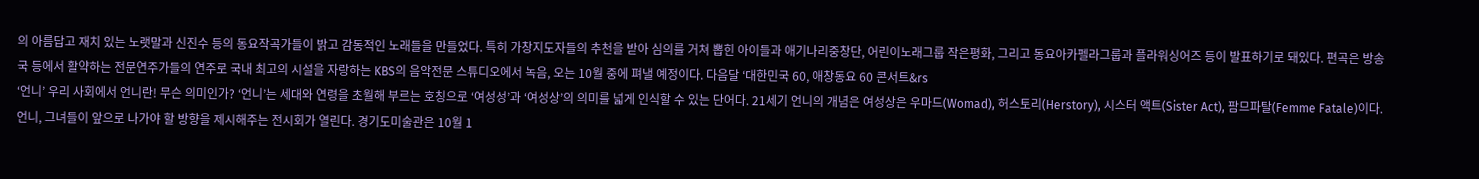의 아름답고 재치 있는 노랫말과 신진수 등의 동요작곡가들이 밝고 감동적인 노래들을 만들었다. 특히 가창지도자들의 추천을 받아 심의를 거쳐 뽑힌 아이들과 애기나리중창단, 어린이노래그룹 작은평화, 그리고 동요아카펠라그룹과 플라워싱어즈 등이 발표하기로 돼있다. 편곡은 방송국 등에서 활약하는 전문연주가들의 연주로 국내 최고의 시설을 자랑하는 KBS의 음악전문 스튜디오에서 녹음, 오는 10월 중에 펴낼 예정이다. 다음달 ‘대한민국 60, 애창동요 60 콘서트&rs
‘언니’ 우리 사회에서 언니란! 무슨 의미인가? ‘언니’는 세대와 연령을 초월해 부르는 호칭으로 ‘여성성’과 ‘여성상’의 의미를 넓게 인식할 수 있는 단어다. 21세기 언니의 개념은 여성상은 우마드(Womad), 허스토리(Herstory), 시스터 액트(Sister Act), 팜므파탈(Femme Fatale)이다. 언니, 그녀들이 앞으로 나가야 할 방향을 제시해주는 전시회가 열린다. 경기도미술관은 10월 1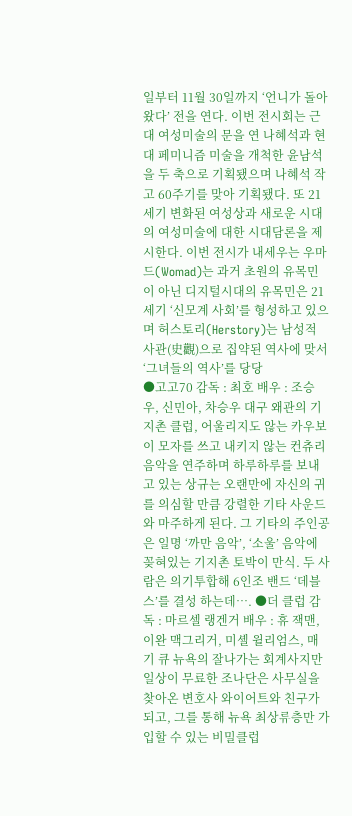일부터 11월 30일까지 ‘언니가 돌아왔다’ 전을 연다. 이번 전시회는 근대 여성미술의 문을 연 나혜석과 현대 페미니즘 미술을 개척한 윤남석을 두 축으로 기획됐으며 나혜석 작고 60주기를 맞아 기획됐다. 또 21세기 변화된 여성상과 새로운 시대의 여성미술에 대한 시대담론을 제시한다. 이번 전시가 내세우는 우마드(Womad)는 과거 초원의 유목민이 아닌 디지털시대의 유목민은 21세기 ‘신모계 사회’를 형성하고 있으며 허스토리(Herstory)는 남성적 사관(史觀)으로 집약된 역사에 맞서 ‘그녀들의 역사’를 당당
●고고70 감독 : 최호 배우 : 조승우, 신민아, 차승우 대구 왜관의 기지촌 클럽, 어울리지도 않는 카우보이 모자를 쓰고 내키지 않는 컨츄리 음악을 연주하며 하루하루를 보내고 있는 상규는 오랜만에 자신의 귀를 의심할 만큼 강렬한 기타 사운드와 마주하게 된다. 그 기타의 주인공은 일명 ‘까만 음악’, ‘소울’ 음악에 꽂혀있는 기지촌 토박이 만식. 두 사람은 의기투합해 6인조 밴드 ‘데블스’를 결성 하는데…. ●더 클럽 감독 : 마르셀 랭겐거 배우 : 휴 잭맨, 이완 맥그리거, 미셸 윌리엄스, 매기 큐 뉴욕의 잘나가는 회계사지만 일상이 무료한 조나단은 사무실을 찾아온 변호사 와이어트와 친구가 되고, 그를 통해 뉴욕 최상류층만 가입할 수 있는 비밀클럽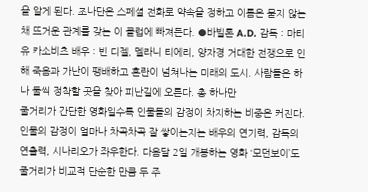을 알게 된다. 조나단은 스페셜 전화로 약속을 정하고 이름은 묻지 않는 채 뜨거운 관계를 갖는 이 클럽에 빠져든다. ●바빌론 A.D. 감독 : 마티유 카소비츠 배우 : 빈 디젤, 멜라니 티에리, 양자경 거대한 전쟁으로 인해 죽음과 가난이 팽배하고 혼란이 넘쳐나는 미래의 도시. 사람들은 하나 둘씩 정착할 곳을 찾아 피난길에 오른다. 총 하나만
줄거리가 간단한 영화일수록 인물들의 감정이 차지하는 비중은 커진다. 인물의 감정이 얼마나 차곡차곡 잘 쌓이는지는 배우의 연기력, 감독의 연출력, 시나리오가 좌우한다. 다음달 2일 개봉하는 영화 ‘모던보이’도 줄거리가 비교적 단순한 만큼 두 주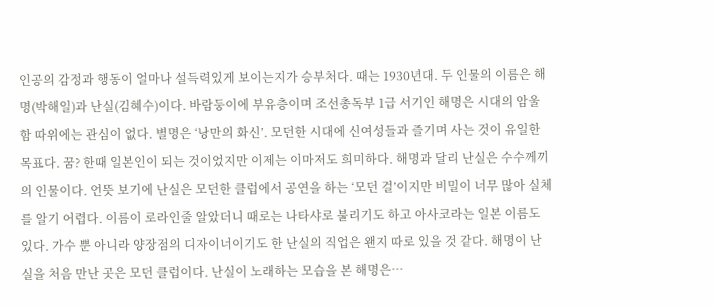인공의 감정과 행동이 얼마나 설득력있게 보이는지가 승부처다. 때는 1930년대. 두 인물의 이름은 해명(박해일)과 난실(김혜수)이다. 바람둥이에 부유층이며 조선총독부 1급 서기인 해명은 시대의 암울함 따위에는 관심이 없다. 별명은 ‘낭만의 화신’. 모던한 시대에 신여성들과 즐기며 사는 것이 유일한 목표다. 꿈? 한때 일본인이 되는 것이었지만 이제는 이마저도 희미하다. 해명과 달리 난실은 수수께끼의 인물이다. 언뜻 보기에 난실은 모던한 클럽에서 공연을 하는 ‘모던 걸’이지만 비밀이 너무 많아 실체를 알기 어렵다. 이름이 로라인줄 알았더니 때로는 나타샤로 불리기도 하고 아사코라는 일본 이름도 있다. 가수 뿐 아니라 양장점의 디자이너이기도 한 난실의 직업은 왠지 따로 있을 것 같다. 해명이 난실을 처음 만난 곳은 모던 클럽이다. 난실이 노래하는 모습을 본 해명은…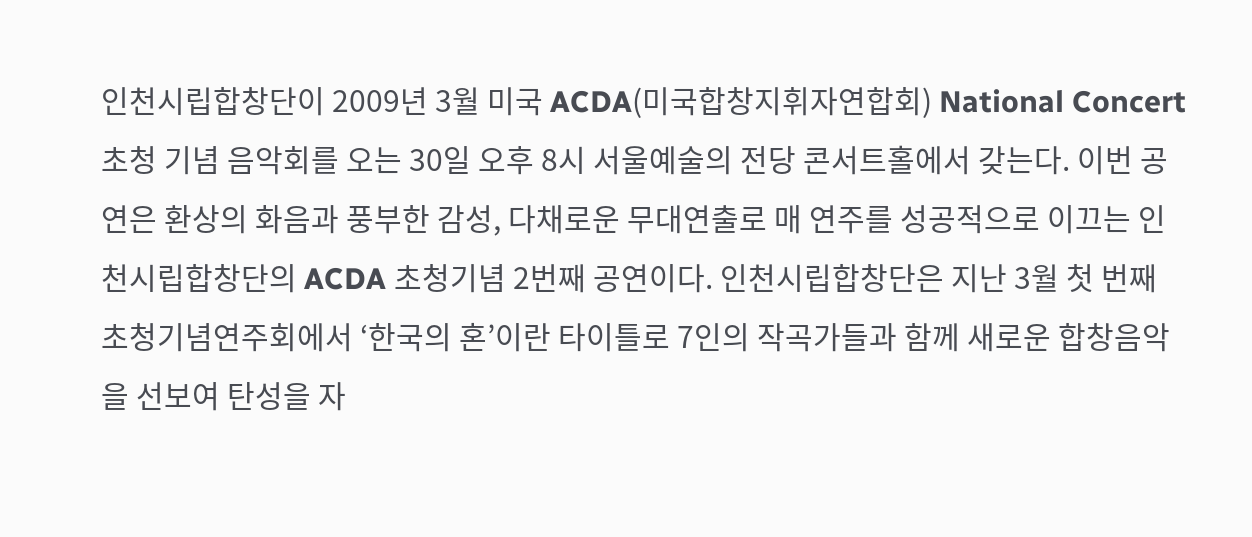인천시립합창단이 2009년 3월 미국 ACDA(미국합창지휘자연합회) National Concert초청 기념 음악회를 오는 30일 오후 8시 서울예술의 전당 콘서트홀에서 갖는다. 이번 공연은 환상의 화음과 풍부한 감성, 다채로운 무대연출로 매 연주를 성공적으로 이끄는 인천시립합창단의 ACDA 초청기념 2번째 공연이다. 인천시립합창단은 지난 3월 첫 번째 초청기념연주회에서 ‘한국의 혼’이란 타이틀로 7인의 작곡가들과 함께 새로운 합창음악을 선보여 탄성을 자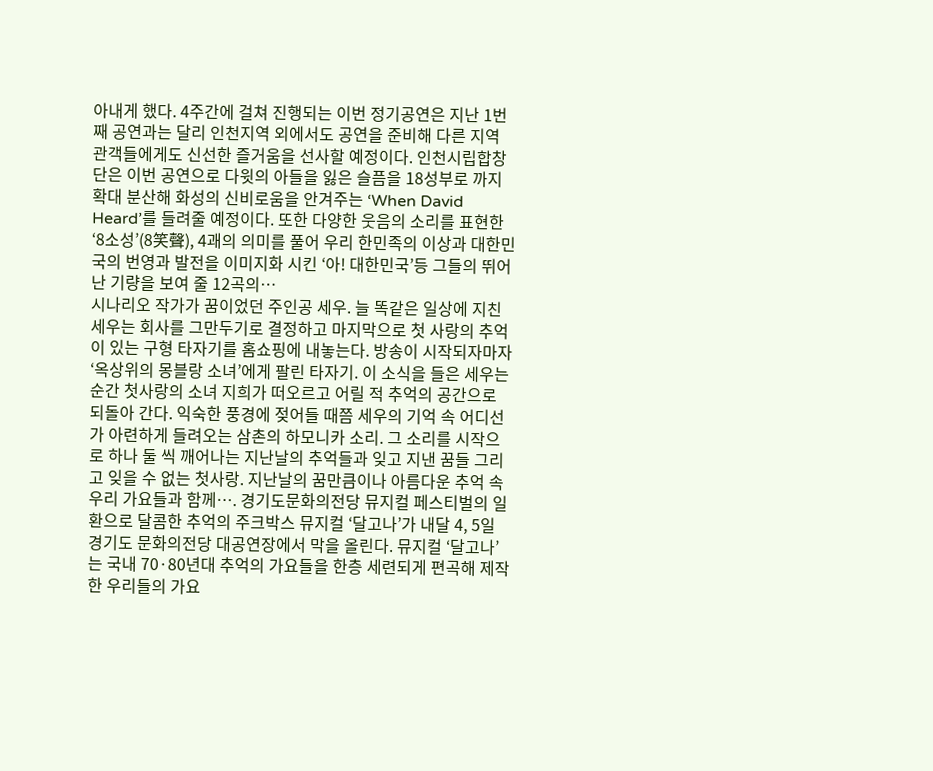아내게 했다. 4주간에 걸쳐 진행되는 이번 정기공연은 지난 1번째 공연과는 달리 인천지역 외에서도 공연을 준비해 다른 지역 관객들에게도 신선한 즐거움을 선사할 예정이다. 인천시립합창단은 이번 공연으로 다윗의 아들을 잃은 슬픔을 18성부로 까지 확대 분산해 화성의 신비로움을 안겨주는 ‘When David Heard’를 들려줄 예정이다. 또한 다양한 웃음의 소리를 표현한 ‘8소성’(8笑聲), 4괘의 의미를 풀어 우리 한민족의 이상과 대한민국의 번영과 발전을 이미지화 시킨 ‘아! 대한민국’등 그들의 뛰어난 기량을 보여 줄 12곡의…
시나리오 작가가 꿈이었던 주인공 세우. 늘 똑같은 일상에 지친 세우는 회사를 그만두기로 결정하고 마지막으로 첫 사랑의 추억이 있는 구형 타자기를 홈쇼핑에 내놓는다. 방송이 시작되자마자 ‘옥상위의 몽블랑 소녀’에게 팔린 타자기. 이 소식을 들은 세우는 순간 첫사랑의 소녀 지희가 떠오르고 어릴 적 추억의 공간으로 되돌아 간다. 익숙한 풍경에 젖어들 때쯤 세우의 기억 속 어디선가 아련하게 들려오는 삼촌의 하모니카 소리. 그 소리를 시작으로 하나 둘 씩 깨어나는 지난날의 추억들과 잊고 지낸 꿈들 그리고 잊을 수 없는 첫사랑. 지난날의 꿈만큼이나 아름다운 추억 속 우리 가요들과 함께…. 경기도문화의전당 뮤지컬 페스티벌의 일환으로 달콤한 추억의 주크박스 뮤지컬 ‘달고나’가 내달 4, 5일 경기도 문화의전당 대공연장에서 막을 올린다. 뮤지컬 ‘달고나’는 국내 70·80년대 추억의 가요들을 한층 세련되게 편곡해 제작한 우리들의 가요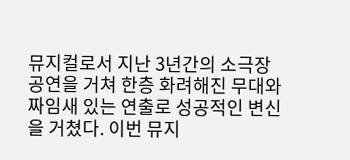뮤지컬로서 지난 3년간의 소극장 공연을 거쳐 한층 화려해진 무대와 짜임새 있는 연출로 성공적인 변신을 거쳤다. 이번 뮤지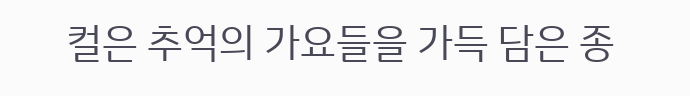컬은 추억의 가요들을 가득 담은 종